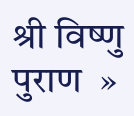श्री विष्णु पुराण  »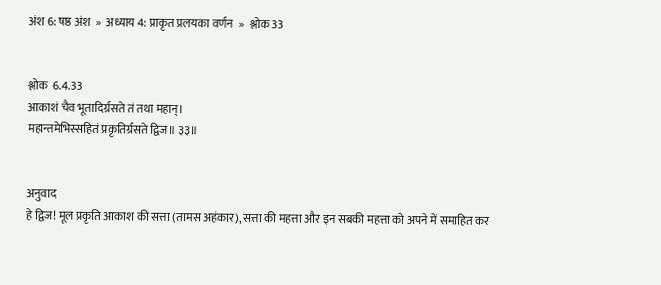अंश 6: षष्ठ अंश  »  अध्याय 4: प्राकृत प्रलयका वर्णन  »  श्लोक 33


श्लोक  6.4.33
आकाशं चैव भूतादिर्ग्रसते तं तथा महान्।
महान्तमेभिस्सहितं प्रकृतिर्ग्रसते द्विज॥ ३३॥


अनुवाद
हे द्विज! मूल प्रकृति आकाश की सत्ता (तामस अहंकार), सत्ता की महत्ता और इन सबकी महत्ता को अपने में समाहित कर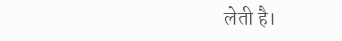लेती है।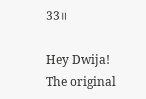33॥

Hey Dwija! The original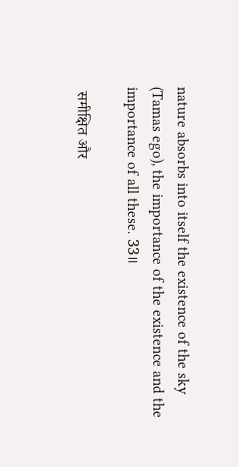nature absorbs into itself the existence of the sky (Tamas ego), the importance of the existence and the importance of all these. 33॥

 समीक्षित और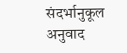संदर्भानुकूल अनुवाद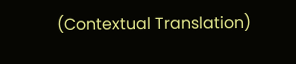(Contextual Translation)